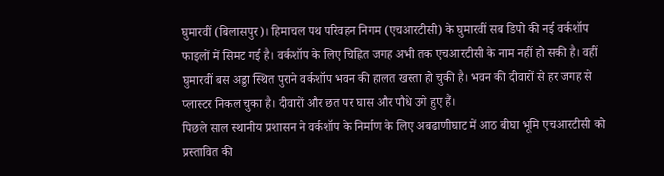घुमारवीं (बिलासपुर)। हिमाचल पथ परिवहन निगम (एचआरटीसी) के घुमारवीं सब डिपो की नई वर्कशॉप फाइलों में सिमट गई है। वर्कशॉप के लिए चिह्नित जगह अभी तक एचआरटीसी के नाम नहीं हो सकी है। वहीं घुमारवीं बस अड्डा स्थित पुराने वर्कशॉप भवन की हालत खस्ता हो चुकी है। भवन की दीवारों से हर जगह से प्लास्टर निकल चुका है। दीवारों और छत पर घास और पौधे उगे हुए हैं।
पिछले साल स्थानीय प्रशासन ने वर्कशॉप के निर्माण के लिए अबढाणीघाट में आठ बीघा भूमि एचआरटीसी को प्रस्तावित की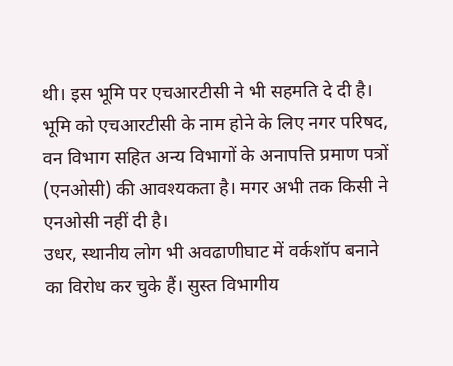थी। इस भूमि पर एचआरटीसी ने भी सहमति दे दी है। भूमि को एचआरटीसी के नाम होने के लिए नगर परिषद, वन विभाग सहित अन्य विभागों के अनापत्ति प्रमाण पत्रों (एनओसी) की आवश्यकता है। मगर अभी तक किसी ने एनओसी नहीं दी है।
उधर, स्थानीय लोग भी अवढाणीघाट में वर्कशॉप बनाने का विरोध कर चुके हैं। सुस्त विभागीय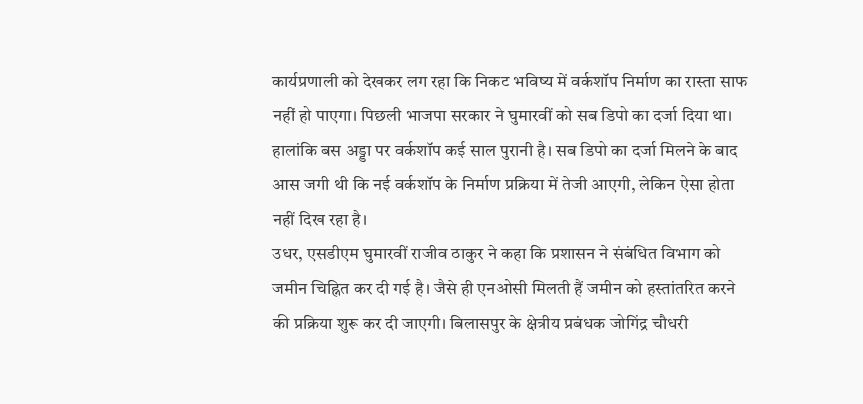कार्यप्रणाली को देखकर लग रहा कि निकट भविष्य में वर्कशॉप निर्माण का रास्ता साफ नहीं हो पाएगा। पिछली भाजपा सरकार ने घुमारवीं को सब डिपो का दर्जा दिया था। हालांकि बस अड्डा पर वर्कशॉप कई साल पुरानी है। सब डिपो का दर्जा मिलने के बाद आस जगी थी कि नई वर्कशॉप के निर्माण प्रक्रिया में तेजी आएगी, लेकिन ऐसा होता नहीं दिख रहा है।
उधर, एसडीएम घुमारवीं राजीव ठाकुर ने कहा कि प्रशासन ने संबंधित विभाग को जमीन चिह्नित कर दी गई है। जैसे ही एनओसी मिलती हैं जमीन को हस्तांतरित करने की प्रक्रिया शुरू कर दी जाएगी। बिलासपुर के क्षेत्रीय प्रबंधक जोगिंद्र चौधरी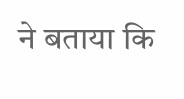ने बताया कि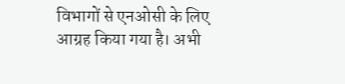विभागों से एनओसी के लिए आग्रह किया गया है। अभी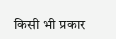किसी भी प्रकार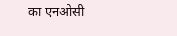का एनओसी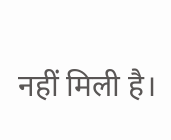नहीं मिली है।